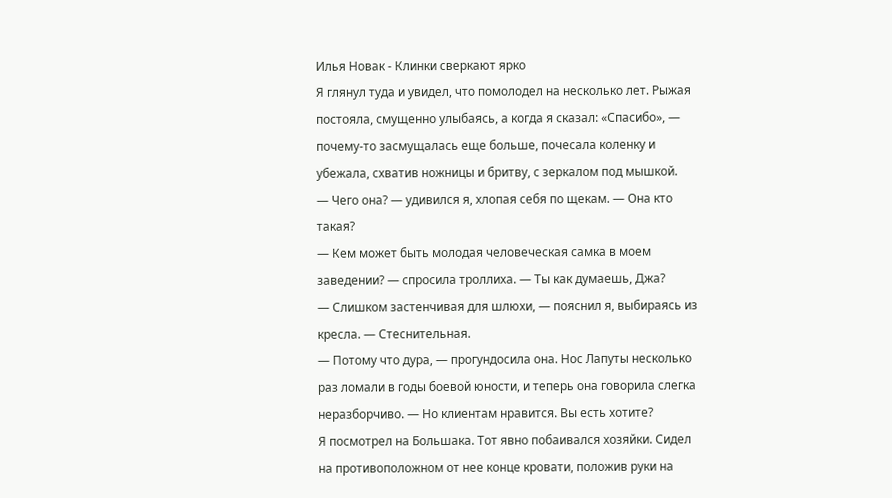Илья Новак - Клинки сверкают ярко
Я глянул туда и увидел, что помолодел на несколько лет. Рыжая постояла, смущенно улыбаясь, а когда я сказал: «Спасибо», — почему-то засмущалась еще больше, почесала коленку и убежала, схватив ножницы и бритву, с зеркалом под мышкой.
— Чего она? — удивился я, хлопая себя по щекам. — Она кто такая?
— Кем может быть молодая человеческая самка в моем заведении? — спросила троллиха. — Ты как думаешь, Джа?
— Слишком застенчивая для шлюхи, — пояснил я, выбираясь из кресла. — Стеснительная.
— Потому что дура, — прогундосила она. Нос Лапуты несколько раз ломали в годы боевой юности, и теперь она говорила слегка неразборчиво. — Но клиентам нравится. Вы есть хотите?
Я посмотрел на Большака. Тот явно побаивался хозяйки. Сидел на противоположном от нее конце кровати, положив руки на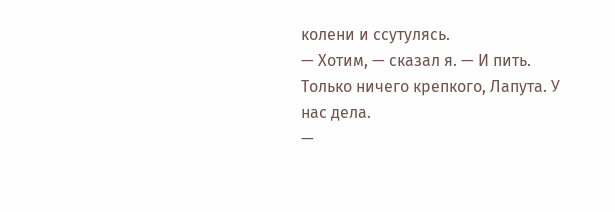колени и ссутулясь.
— Хотим, — сказал я. — И пить. Только ничего крепкого, Лапута. У нас дела.
—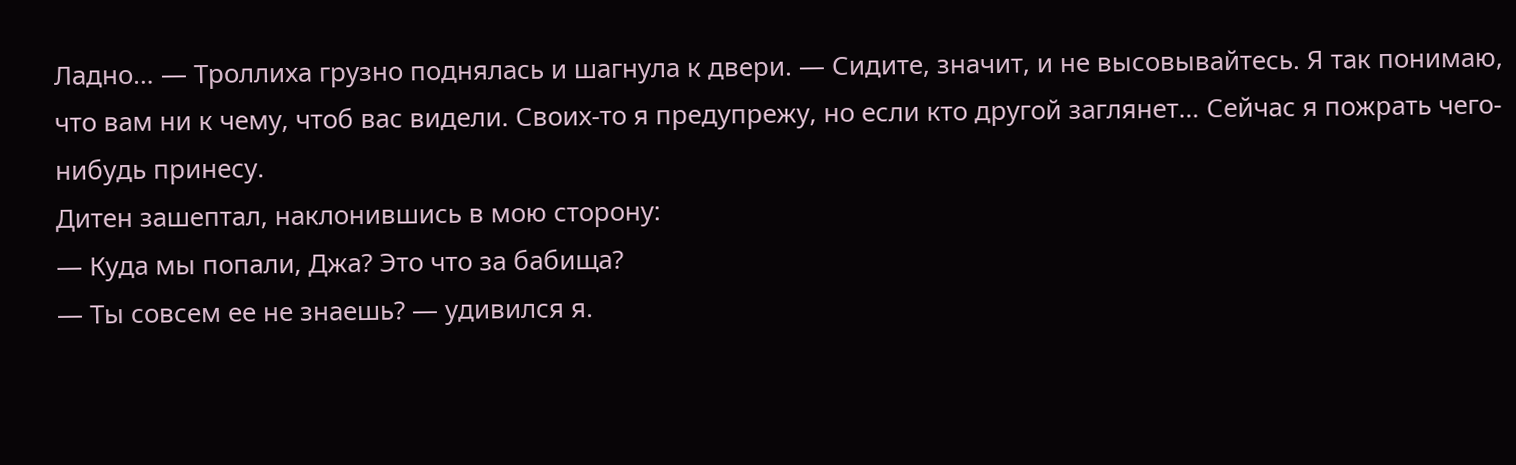Ладно… — Троллиха грузно поднялась и шагнула к двери. — Сидите, значит, и не высовывайтесь. Я так понимаю, что вам ни к чему, чтоб вас видели. Своих-то я предупрежу, но если кто другой заглянет… Сейчас я пожрать чего-нибудь принесу.
Дитен зашептал, наклонившись в мою сторону:
— Куда мы попали, Джа? Это что за бабища?
— Ты совсем ее не знаешь? — удивился я.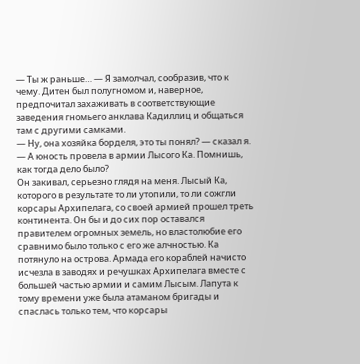— Ты ж раньше… — Я замолчал, сообразив, что к чему. Дитен был полугномом и, наверное, предпочитал захаживать в соответствующие заведения гномьего анклава Кадиллиц и общаться там с другими самками.
— Ну, она хозяйка борделя, это ты понял? — сказал я. — А юность провела в армии Лысого Ка. Помнишь, как тогда дело было?
Он закивал, серьезно глядя на меня. Лысый Ка, которого в результате то ли утопили, то ли сожгли корсары Архипелага, со своей армией прошел треть континента. Он бы и до сих пор оставался правителем огромных земель, но властолюбие его сравнимо было только с его же алчностью. Ка потянуло на острова. Армада его кораблей начисто исчезла в заводях и речушках Архипелага вместе с большей частью армии и самим Лысым. Лапута к тому времени уже была атаманом бригады и спаслась только тем, что корсары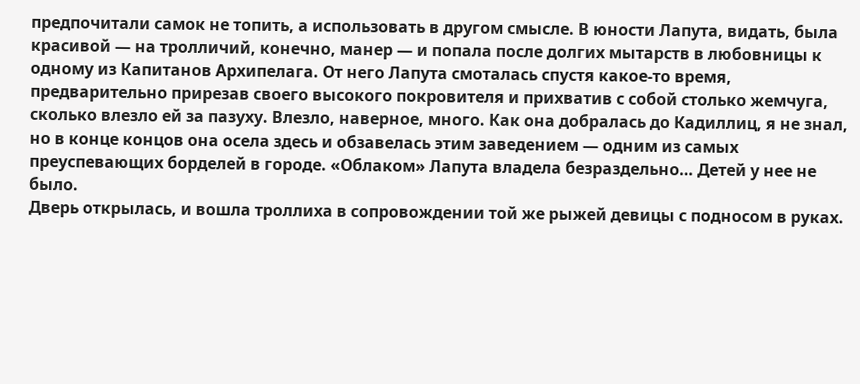предпочитали самок не топить, а использовать в другом смысле. В юности Лапута, видать, была красивой — на тролличий, конечно, манер — и попала после долгих мытарств в любовницы к одному из Капитанов Архипелага. От него Лапута смоталась спустя какое-то время, предварительно прирезав своего высокого покровителя и прихватив с собой столько жемчуга, сколько влезло ей за пазуху. Влезло, наверное, много. Как она добралась до Кадиллиц, я не знал, но в конце концов она осела здесь и обзавелась этим заведением — одним из самых преуспевающих борделей в городе. «Облаком» Лапута владела безраздельно… Детей у нее не было.
Дверь открылась, и вошла троллиха в сопровождении той же рыжей девицы с подносом в руках.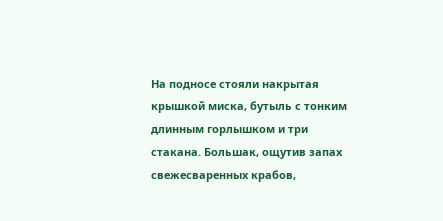На подносе стояли накрытая крышкой миска, бутыль с тонким длинным горлышком и три стакана. Большак, ощутив запах свежесваренных крабов,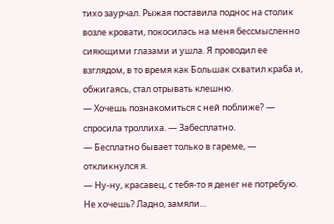тихо заурчал. Рыжая поставила поднос на столик возле кровати, покосилась на меня бессмысленно сияющими глазами и ушла. Я проводил ее взглядом, в то время как Большак схватил краба и, обжигаясь, стал отрывать клешню.
— Хочешь познакомиться с ней поближе? — спросила троллиха. — Забесплатно.
— Бесплатно бывает только в гареме, — откликнулся я.
— Ну-ну, красавец, с тебя-то я денег не потребую. Не хочешь? Ладно, замяли…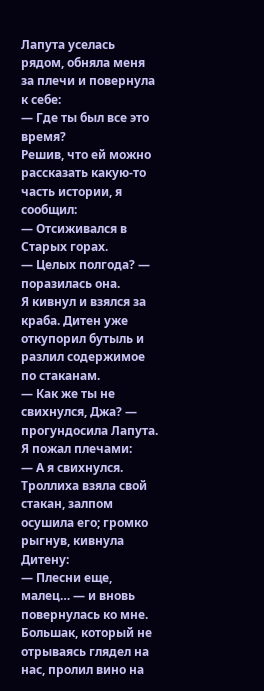Лапута уселась рядом, обняла меня за плечи и повернула к себе:
— Где ты был все это время?
Решив, что ей можно рассказать какую-то часть истории, я сообщил:
— Отсиживался в Старых горах.
— Целых полгода? — поразилась она.
Я кивнул и взялся за краба. Дитен уже откупорил бутыль и разлил содержимое по стаканам.
— Как же ты не свихнулся, Джа? — прогундосила Лапута.
Я пожал плечами:
— А я свихнулся.
Троллиха взяла свой стакан, залпом осушила его; громко рыгнув, кивнула Дитену:
— Плесни еще, малец… — и вновь повернулась ко мне.
Большак, который не отрываясь глядел на нас, пролил вино на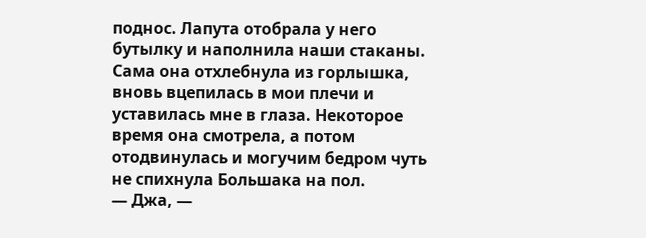поднос. Лапута отобрала у него бутылку и наполнила наши стаканы. Сама она отхлебнула из горлышка, вновь вцепилась в мои плечи и уставилась мне в глаза. Некоторое время она смотрела, а потом отодвинулась и могучим бедром чуть не спихнула Большака на пол.
— Джа, —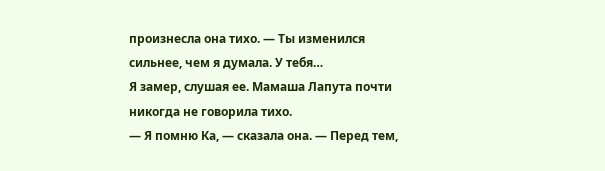произнесла она тихо. — Ты изменился сильнее, чем я думала. У тебя…
Я замер, слушая ее. Мамаша Лапута почти никогда не говорила тихо.
— Я помню Ка, — сказала она. — Перед тем,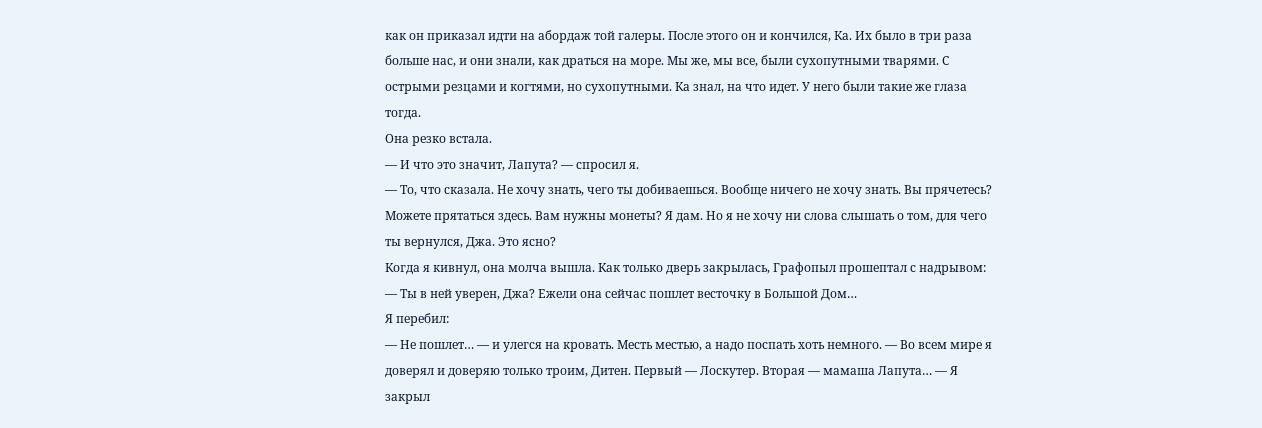как он приказал идти на абордаж той галеры. После этого он и кончился, Ка. Их было в три раза больше нас, и они знали, как драться на море. Мы же, мы все, были сухопутными тварями. С острыми резцами и когтями, но сухопутными. Ка знал, на что идет. У него были такие же глаза тогда.
Она резко встала.
— И что это значит, Лапута? — спросил я.
— То, что сказала. Не хочу знать, чего ты добиваешься. Вообще ничего не хочу знать. Вы прячетесь? Можете прятаться здесь. Вам нужны монеты? Я дам. Но я не хочу ни слова слышать о том, для чего ты вернулся, Джа. Это ясно?
Когда я кивнул, она молча вышла. Как только дверь закрылась, Графопыл прошептал с надрывом:
— Ты в ней уверен, Джа? Ежели она сейчас пошлет весточку в Большой Дом…
Я перебил:
— Не пошлет… — и улегся на кровать. Месть местью, а надо поспать хоть немного. — Во всем мире я доверял и доверяю только троим, Дитен. Первый — Лоскутер. Вторая — мамаша Лапута… — Я закрыл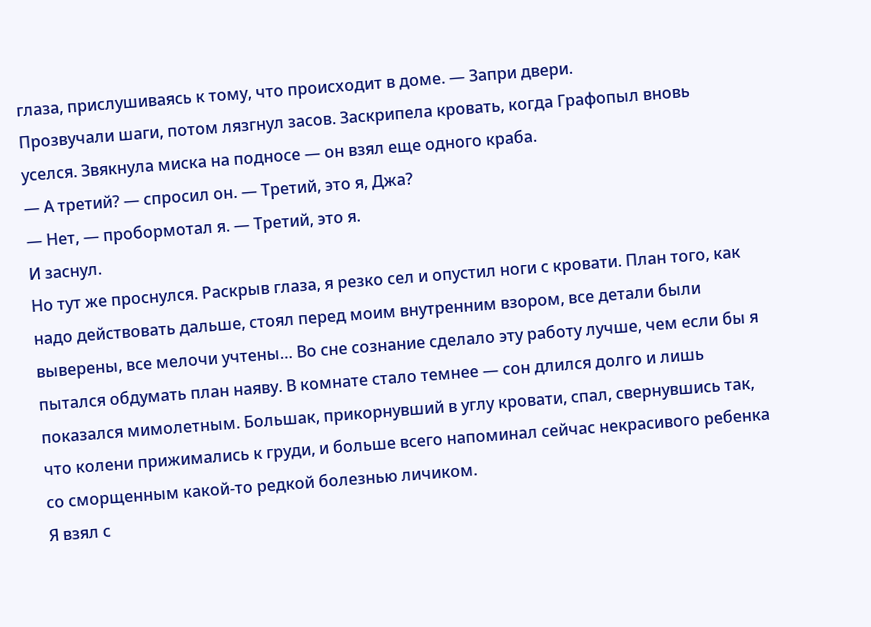глаза, прислушиваясь к тому, что происходит в доме. — Запри двери.
Прозвучали шаги, потом лязгнул засов. Заскрипела кровать, когда Графопыл вновь уселся. Звякнула миска на подносе — он взял еще одного краба.
— А третий? — спросил он. — Третий, это я, Джа?
— Нет, — пробормотал я. — Третий, это я.
И заснул.
Но тут же проснулся. Раскрыв глаза, я резко сел и опустил ноги с кровати. План того, как надо действовать дальше, стоял перед моим внутренним взором, все детали были выверены, все мелочи учтены… Во сне сознание сделало эту работу лучше, чем если бы я пытался обдумать план наяву. В комнате стало темнее — сон длился долго и лишь показался мимолетным. Большак, прикорнувший в углу кровати, спал, свернувшись так, что колени прижимались к груди, и больше всего напоминал сейчас некрасивого ребенка со сморщенным какой-то редкой болезнью личиком.
Я взял с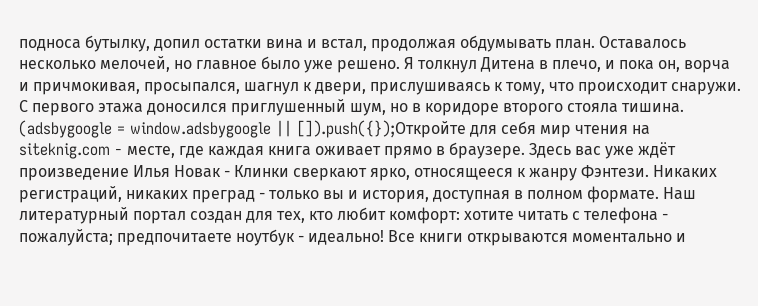подноса бутылку, допил остатки вина и встал, продолжая обдумывать план. Оставалось несколько мелочей, но главное было уже решено. Я толкнул Дитена в плечо, и пока он, ворча и причмокивая, просыпался, шагнул к двери, прислушиваясь к тому, что происходит снаружи. С первого этажа доносился приглушенный шум, но в коридоре второго стояла тишина.
(adsbygoogle = window.adsbygoogle || []).push({});Откройте для себя мир чтения на siteknig.com - месте, где каждая книга оживает прямо в браузере. Здесь вас уже ждёт произведение Илья Новак - Клинки сверкают ярко, относящееся к жанру Фэнтези. Никаких регистраций, никаких преград - только вы и история, доступная в полном формате. Наш литературный портал создан для тех, кто любит комфорт: хотите читать с телефона - пожалуйста; предпочитаете ноутбук - идеально! Все книги открываются моментально и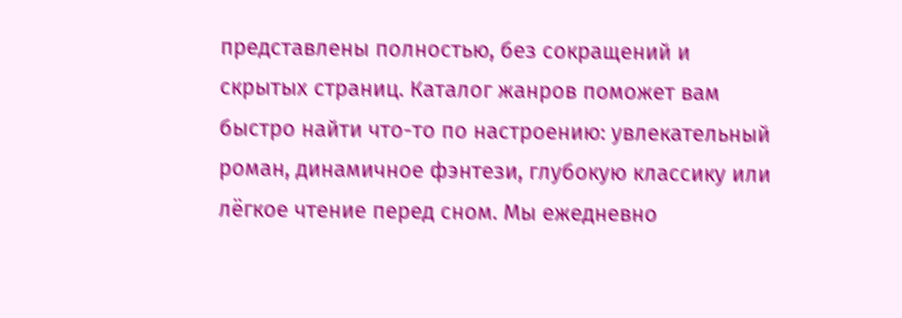представлены полностью, без сокращений и скрытых страниц. Каталог жанров поможет вам быстро найти что-то по настроению: увлекательный роман, динамичное фэнтези, глубокую классику или лёгкое чтение перед сном. Мы ежедневно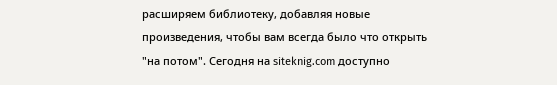расширяем библиотеку, добавляя новые произведения, чтобы вам всегда было что открыть "на потом". Сегодня на siteknig.com доступно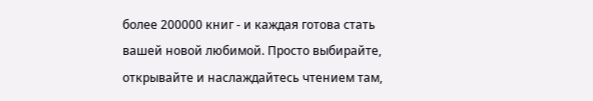более 200000 книг - и каждая готова стать вашей новой любимой. Просто выбирайте, открывайте и наслаждайтесь чтением там,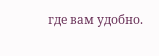где вам удобно.